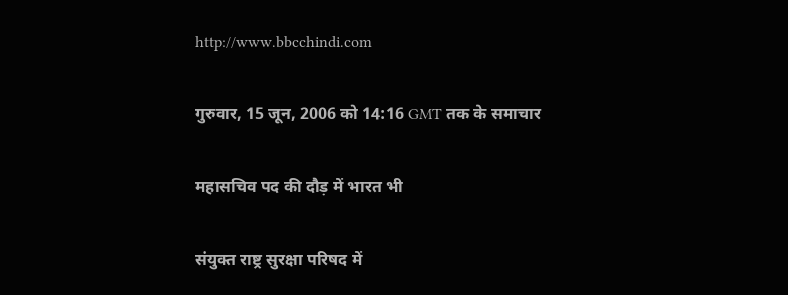http://www.bbcchindi.com

गुरुवार, 15 जून, 2006 को 14:16 GMT तक के समाचार

महासचिव पद की दौड़ में भारत भी

संयुक्त राष्ट्र सुरक्षा परिषद में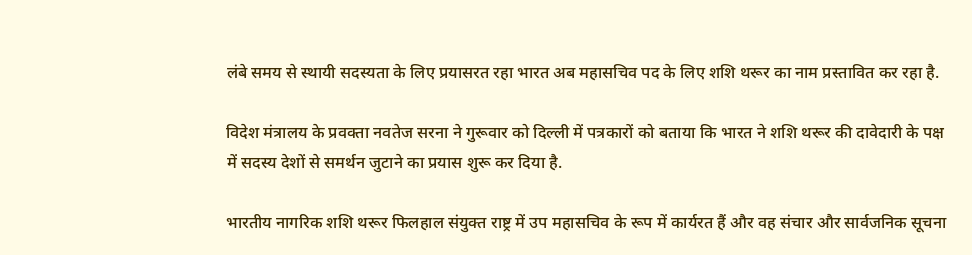लंबे समय से स्थायी सदस्यता के लिए प्रयासरत रहा भारत अब महासचिव पद के लिए शशि थरूर का नाम प्रस्तावित कर रहा है.

विदेश मंत्रालय के प्रवक्ता नवतेज सरना ने गुरूवार को दिल्ली में पत्रकारों को बताया कि भारत ने शशि थरूर की दावेदारी के पक्ष में सदस्य देशों से समर्थन जुटाने का प्रयास शुरू कर दिया है.

भारतीय नागरिक शशि थरूर फिलहाल संयुक्त राष्ट्र में उप महासचिव के रूप में कार्यरत हैं और वह संचार और सार्वजनिक सूचना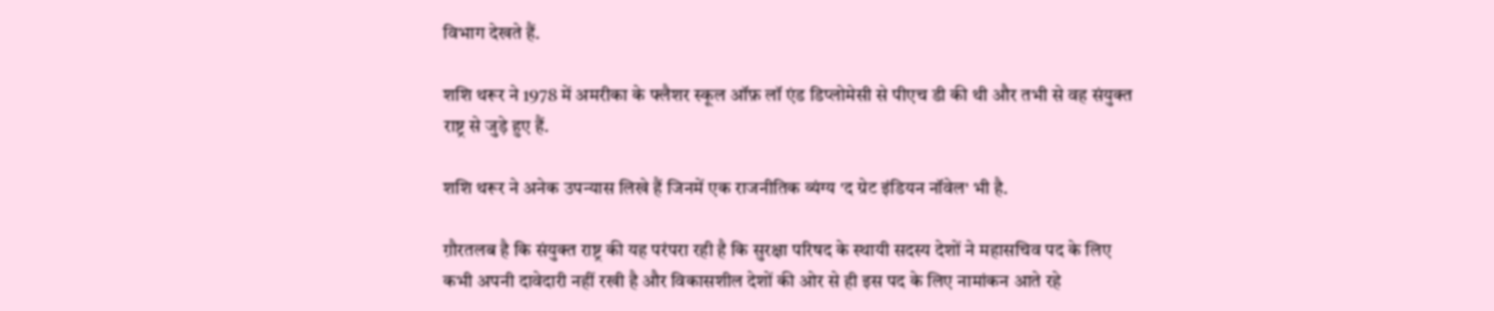विभाग देखते हैं.

शशि थरूर ने 1978 में अमरीका के फ्लैशर स्कूल ऑफ़ लॉ एंड डिप्लोमेसी से पीएच डी की थी और तभी से वह संयुक्त राष्ट्र से जुड़े हुए हैं.

शशि थरूर ने अनेक उपन्यास लिखे हैं जिनमें एक राजनीतिक व्यंग्य 'द ग्रेट इंडियन नॉवेल' भी है.

ग़ौरतलब है कि संयुक्त राष्ट्र की यह परंपरा रही है कि सुरक्षा परिषद के स्थायी सदस्य देशों ने महासचिव पद के लिए कभी अपनी दावेदारी नहीं रखी है और विकासशील देशों की ओर से ही इस पद के लिए नामांकन आते रहे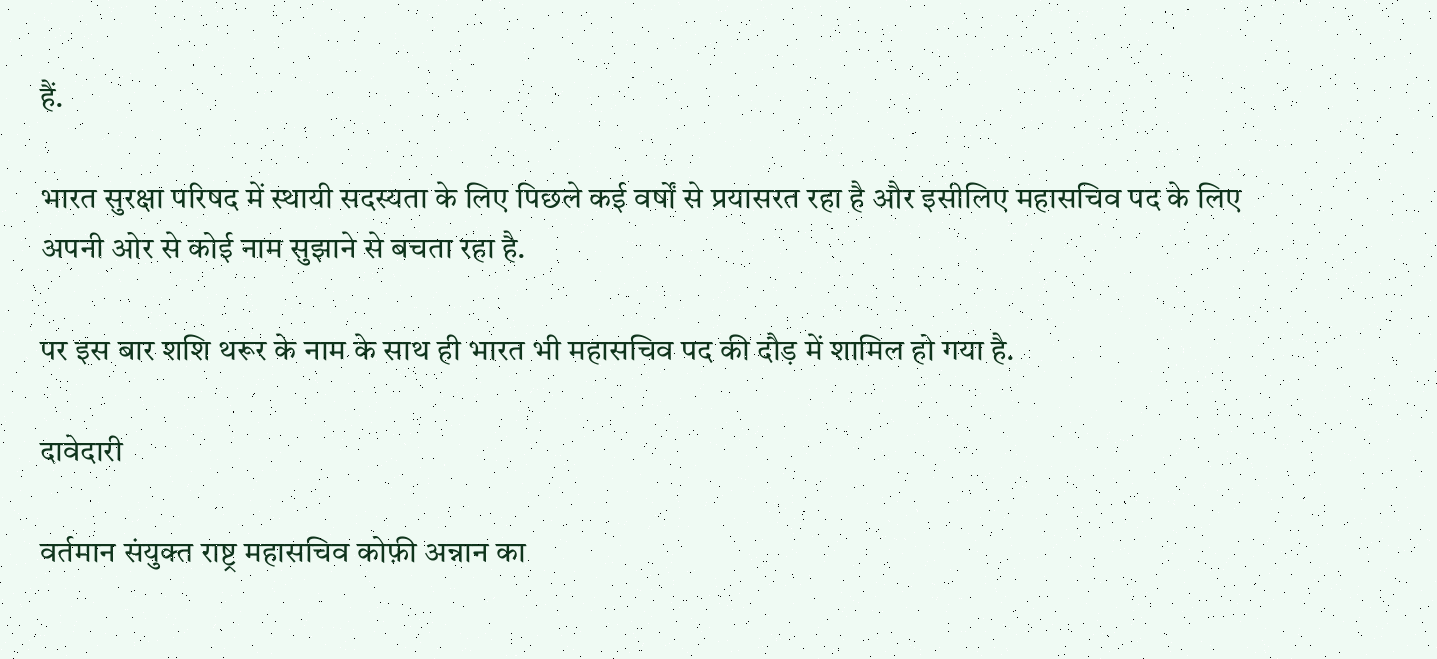हैं.

भारत सुरक्षा परिषद में स्थायी सदस्यता के लिए पिछले कई वर्षों से प्रयासरत रहा है और इसीलिए महासचिव पद के लिए अपनी ओर से कोई नाम सुझाने से बचता रहा है.

पर इस बार शशि थरूर के नाम के साथ ही भारत भी महासचिव पद की दौड़ में शामिल हो गया है.

दावेदारी

वर्तमान संयुक्त राष्ट्र महासचिव कोफ़ी अन्नान का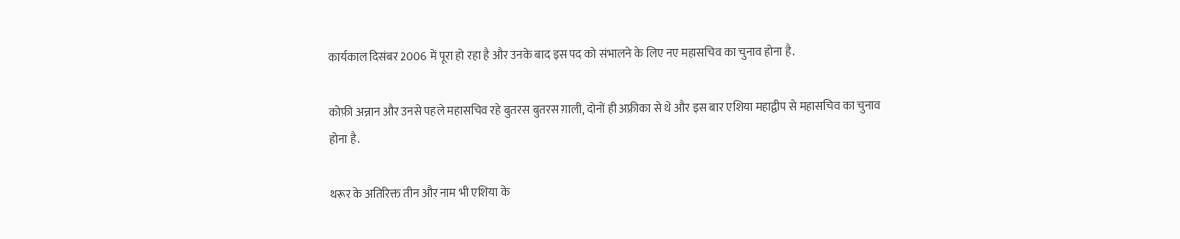कार्यकाल दिसंबर 2006 में पूरा हो रहा है और उनके बाद इस पद को संभालने के लिए नए महासचिव का चुनाव होना है.

कोफ़ी अन्नान और उनसे पहले महासचिव रहे बुतरस बुतरस ग़ाली, दोनों ही अफ़्रीका से थे और इस बार एशिया महाद्वीप से महासचिव का चुनाव होना है.

थरूर के अतिरिक्त तीन और नाम भी एशिया के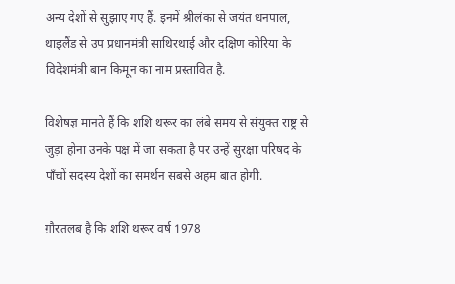अन्य देशों से सुझाए गए हैं. इनमें श्रीलंका से जयंत धनपाल, थाइलैंड से उप प्रधानमंत्री साथिरथाई और दक्षिण कोरिया के विदेशमंत्री बान किमून का नाम प्रस्तावित है.

विशेषज्ञ मानते हैं कि शशि थरूर का लंबे समय से संयुक्त राष्ट्र से जुड़ा होना उनके पक्ष में जा सकता है पर उन्हें सुरक्षा परिषद के पाँचों सदस्य देशों का समर्थन सबसे अहम बात होगी.

ग़ौरतलब है कि शशि थरूर वर्ष 1978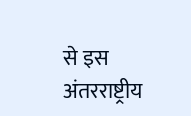से इस अंतरराष्ट्रीय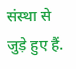संस्था से जुड़े हुए हैं.